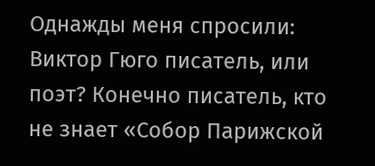Однажды меня спросили: Виктор Гюго писатель, или поэт? Конечно писатель, кто не знает «Собор Парижской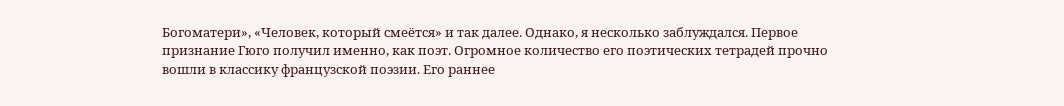Богоматери», «Человек, который смеётся» и так далее. Однако, я несколько заблуждался. Первое признание Гюго получил именно, как поэт. Огромное количество его поэтических тетрадей прочно вошли в классику французской поэзии. Его раннее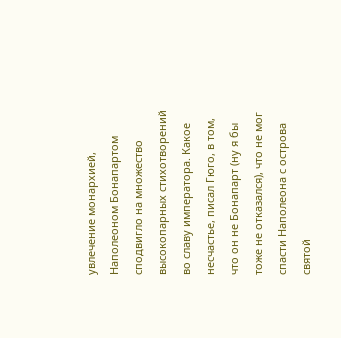увлечение монархией, Наполеоном Бонапартом сподвигло на множество высокопарных стихотворений во славу императора. Какое несчастье, писал Гюго, в том, что он не Бонапарт (ну я бы тоже не отказался), что не мог спасти Наполеона с острова святой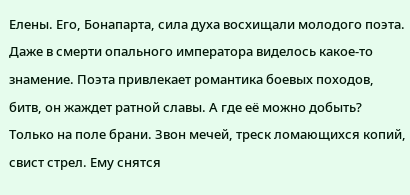Елены. Его, Бонапарта, сила духа восхищали молодого поэта. Даже в смерти опального императора виделось какое-то знамение. Поэта привлекает романтика боевых походов, битв, он жаждет ратной славы. А где её можно добыть? Только на поле брани. Звон мечей, треск ломающихся копий, свист стрел. Ему снятся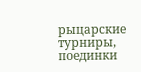рыцарские турниры, поединки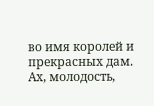во имя королей и прекрасных дам. Ах, молодость,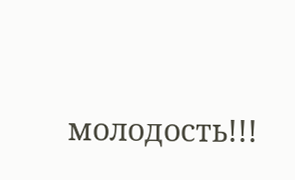молодость!!!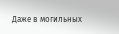Даже в могильных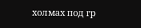холмах под гр